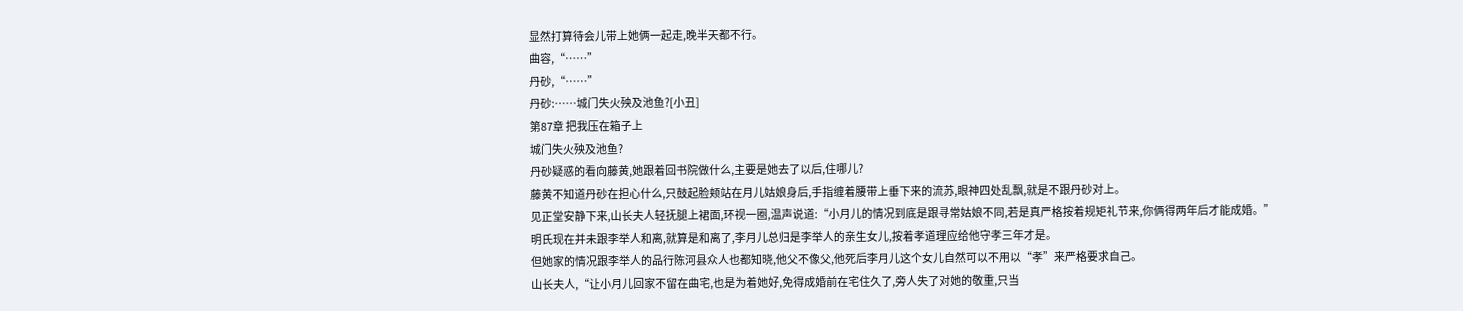显然打算待会儿带上她俩一起走,晚半天都不行。
曲容,“……”
丹砂,“……”
丹砂:……城门失火殃及池鱼?[小丑]
第87章 把我压在箱子上
城门失火殃及池鱼?
丹砂疑惑的看向藤黄,她跟着回书院做什么,主要是她去了以后,住哪儿?
藤黄不知道丹砂在担心什么,只鼓起脸颊站在月儿姑娘身后,手指缠着腰带上垂下来的流苏,眼神四处乱飘,就是不跟丹砂对上。
见正堂安静下来,山长夫人轻抚腿上裙面,环视一圈,温声说道:“小月儿的情况到底是跟寻常姑娘不同,若是真严格按着规矩礼节来,你俩得两年后才能成婚。”
明氏现在并未跟李举人和离,就算是和离了,李月儿总归是李举人的亲生女儿,按着孝道理应给他守孝三年才是。
但她家的情况跟李举人的品行陈河县众人也都知晓,他父不像父,他死后李月儿这个女儿自然可以不用以“孝”来严格要求自己。
山长夫人,“让小月儿回家不留在曲宅,也是为着她好,免得成婚前在宅住久了,旁人失了对她的敬重,只当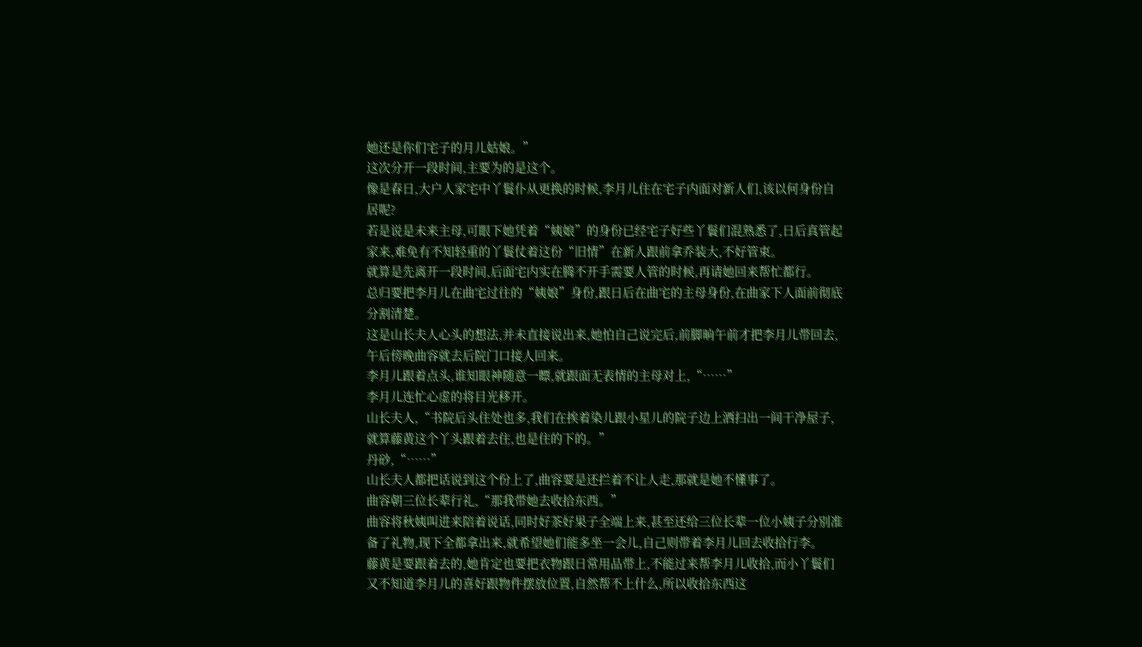她还是你们宅子的月儿姑娘。”
这次分开一段时间,主要为的是这个。
像是春日,大户人家宅中丫鬟仆从更换的时候,李月儿住在宅子内面对新人们,该以何身份自居呢?
若是说是未来主母,可眼下她凭着“姨娘”的身份已经宅子好些丫鬟们混熟悉了,日后真管起家来,难免有不知轻重的丫鬟仗着这份“旧情”在新人跟前拿乔装大,不好管束。
就算是先离开一段时间,后面宅内实在腾不开手需要人管的时候,再请她回来帮忙都行。
总归要把李月儿在曲宅过往的“姨娘”身份,跟日后在曲宅的主母身份,在曲家下人面前彻底分割清楚。
这是山长夫人心头的想法,并未直接说出来,她怕自己说完后,前脚晌午前才把李月儿带回去,午后傍晚曲容就去后院门口接人回来。
李月儿跟着点头,谁知眼神随意一瞟,就跟面无表情的主母对上,“……”
李月儿连忙心虚的将目光移开。
山长夫人,“书院后头住处也多,我们在挨着染儿跟小星儿的院子边上洒扫出一间干净屋子,就算藤黄这个丫头跟着去住,也是住的下的。”
丹砂,“……”
山长夫人都把话说到这个份上了,曲容要是还拦着不让人走,那就是她不懂事了。
曲容朝三位长辈行礼,“那我带她去收拾东西。”
曲容将秋姨叫进来陪着说话,同时好茶好果子全端上来,甚至还给三位长辈一位小姨子分别准备了礼物,现下全都拿出来,就希望她们能多坐一会儿,自己则带着李月儿回去收拾行李。
藤黄是要跟着去的,她肯定也要把衣物跟日常用品带上,不能过来帮李月儿收拾,而小丫鬟们又不知道李月儿的喜好跟物件摆放位置,自然帮不上什么,所以收拾东西这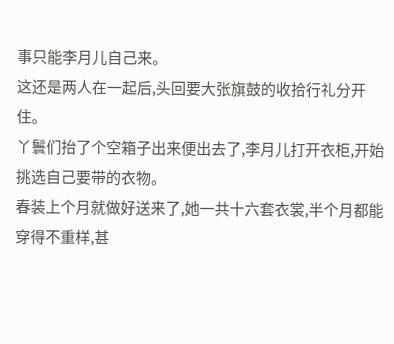事只能李月儿自己来。
这还是两人在一起后,头回要大张旗鼓的收拾行礼分开住。
丫鬟们抬了个空箱子出来便出去了,李月儿打开衣柜,开始挑选自己要带的衣物。
春装上个月就做好送来了,她一共十六套衣裳,半个月都能穿得不重样,甚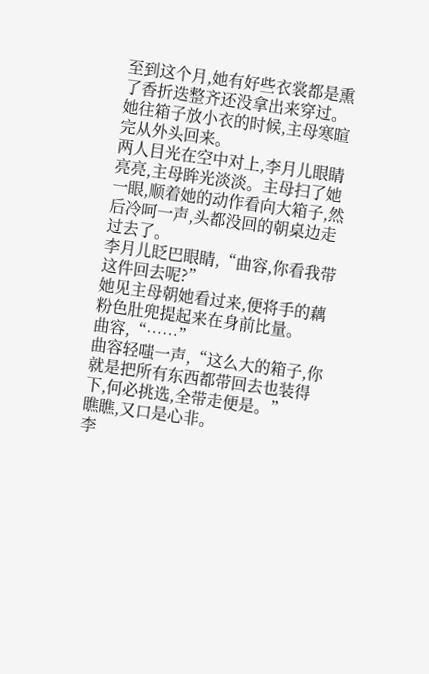至到这个月,她有好些衣裳都是熏了香折迭整齐还没拿出来穿过。
她往箱子放小衣的时候,主母寒暄完从外头回来。
两人目光在空中对上,李月儿眼睛亮亮,主母眸光淡淡。主母扫了她一眼,顺着她的动作看向大箱子,然后冷呵一声,头都没回的朝桌边走过去了。
李月儿眨巴眼睛,“曲容,你看我带这件回去呢?”
她见主母朝她看过来,便将手的藕粉色肚兜提起来在身前比量。
曲容,“……”
曲容轻嗤一声,“这么大的箱子,你就是把所有东西都带回去也装得下,何必挑选,全带走便是。”
瞧瞧,又口是心非。
李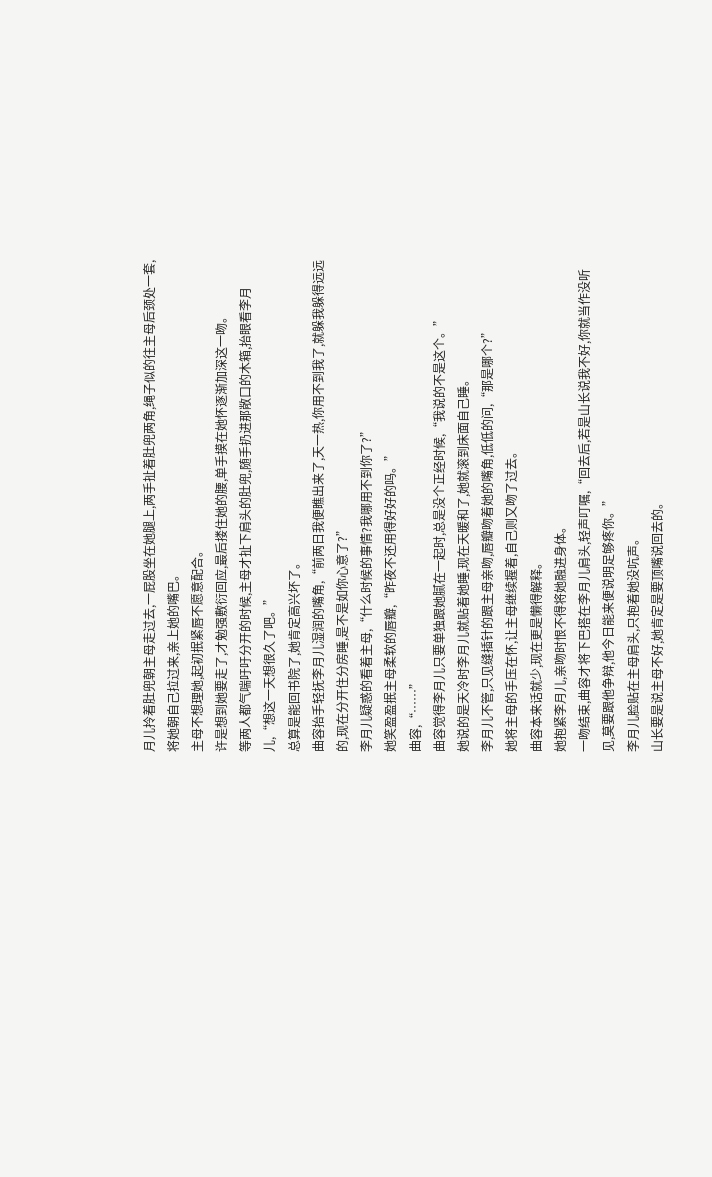月儿拎着肚兜朝主母走过去,一屁股坐在她腿上,两手扯着肚兜两角,绳子似的往主母后颈处一套,将她朝自己拉过来,亲上她的嘴巴。
主母不想理她,起初抿紧唇不愿意配合。
许是想到她要走了,才勉强敷衍回应,最后搂住她的腰,单手摸在她怀逐渐加深这一吻。
等两人都气喘吁吁分开的时候,主母才扯下肩头的肚兜,随手扔进那敞口的木箱,抬眼看李月儿,“想这一天想很久了吧。”
总算是能回书院了,她肯定高兴坏了。
曲容抬手轻抚李月儿湿润的嘴角,“前两日我便瞧出来了,天一热,你用不到我了,就躲我躲得远远的,现在分开住分房睡,是不是如你心意了?”
李月儿疑惑的看着主母,“什么时候的事情?我哪用不到你了?”
她笑盈盈抿主母柔软的唇瓣,“昨夜不还用得好好的吗。”
曲容,“……”
曲容觉得李月儿只要单独跟她腻在一起时,总是没个正经时候,“我说的不是这个。”
她说的是天冷时李月儿就贴着她睡,现在天暖和了,她就滚到床面自己睡。
李月儿不管,只见缝插针的跟主母亲吻,唇瓣吻着她的嘴角,低低的问,“那是哪个?”
她将主母的手压在怀,让主母继续握着,自己则又吻了过去。
曲容本来话就少,现在更是懒得解释。
她抱紧李月儿,亲吻时恨不得将她融进身体。
一吻结束,曲容才将下巴搭在李月儿肩头,轻声叮嘱,“回去后,若是山长说我不好,你就当作没听见,莫要跟他争辩,他今日能来便说明足够疼你。”
李月儿脸贴在主母肩头,只抱着她没吭声。
山长要是说主母不好,她肯定是要顶嘴说回去的。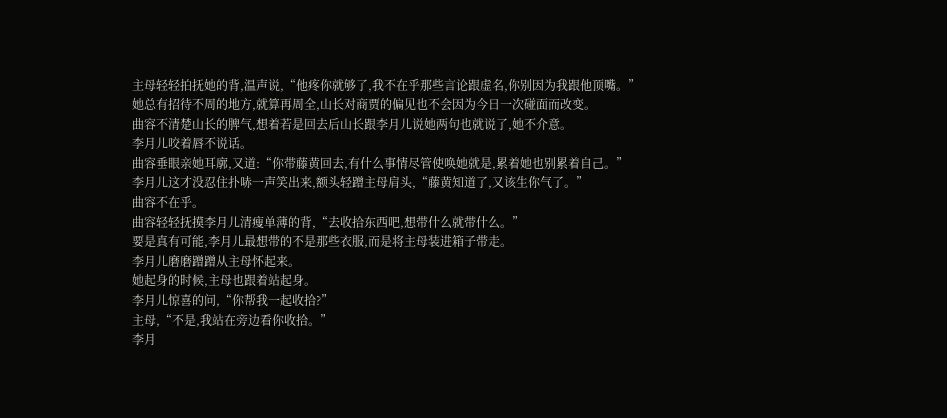主母轻轻拍抚她的背,温声说,“他疼你就够了,我不在乎那些言论跟虚名,你别因为我跟他顶嘴。”
她总有招待不周的地方,就算再周全,山长对商贾的偏见也不会因为今日一次碰面而改变。
曲容不清楚山长的脾气,想着若是回去后山长跟李月儿说她两句也就说了,她不介意。
李月儿咬着唇不说话。
曲容垂眼亲她耳廓,又道:“你带藤黄回去,有什么事情尽管使唤她就是,累着她也别累着自己。”
李月儿这才没忍住扑哧一声笑出来,额头轻蹭主母肩头,“藤黄知道了,又该生你气了。”
曲容不在乎。
曲容轻轻抚摸李月儿清瘦单薄的背,“去收拾东西吧,想带什么就带什么。”
要是真有可能,李月儿最想带的不是那些衣服,而是将主母装进箱子带走。
李月儿磨磨蹭蹭从主母怀起来。
她起身的时候,主母也跟着站起身。
李月儿惊喜的问,“你帮我一起收拾?”
主母,“不是,我站在旁边看你收拾。”
李月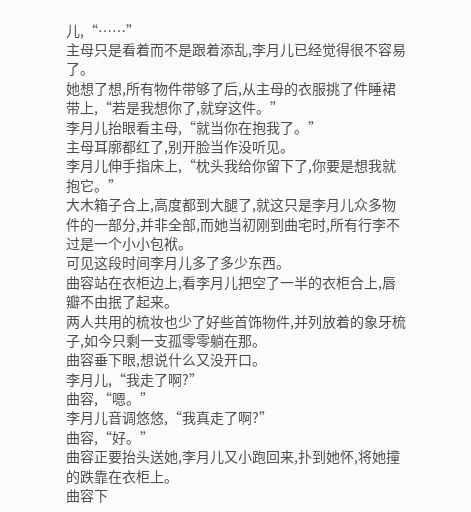儿,“……”
主母只是看着而不是跟着添乱,李月儿已经觉得很不容易了。
她想了想,所有物件带够了后,从主母的衣服挑了件睡裙带上,“若是我想你了,就穿这件。”
李月儿抬眼看主母,“就当你在抱我了。”
主母耳廓都红了,别开脸当作没听见。
李月儿伸手指床上,“枕头我给你留下了,你要是想我就抱它。”
大木箱子合上,高度都到大腿了,就这只是李月儿众多物件的一部分,并非全部,而她当初刚到曲宅时,所有行李不过是一个小小包袱。
可见这段时间李月儿多了多少东西。
曲容站在衣柜边上,看李月儿把空了一半的衣柜合上,唇瓣不由抿了起来。
两人共用的梳妆也少了好些首饰物件,并列放着的象牙梳子,如今只剩一支孤零零躺在那。
曲容垂下眼,想说什么又没开口。
李月儿,“我走了啊?”
曲容,“嗯。”
李月儿音调悠悠,“我真走了啊?”
曲容,“好。”
曲容正要抬头送她,李月儿又小跑回来,扑到她怀,将她撞的跌靠在衣柜上。
曲容下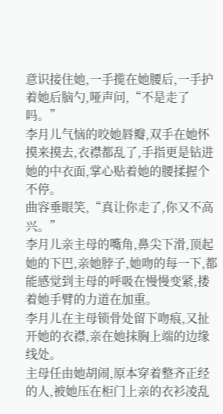意识接住她,一手揽在她腰后,一手护着她后脑勺,哑声问,“不是走了吗。”
李月儿气恼的咬她唇瓣,双手在她怀摸来摸去,衣襟都乱了,手指更是钻进她的中衣面,掌心贴着她的腰揉握个不停。
曲容垂眼笑,“真让你走了,你又不高兴。”
李月儿亲主母的嘴角,鼻尖下滑,顶起她的下巴,亲她脖子,她吻的每一下,都能感觉到主母的呼吸在慢慢变紧,搂着她手臂的力道在加重。
李月儿在主母锁骨处留下吻痕,又扯开她的衣襟,亲在她抹胸上端的边缘线处。
主母任由她胡闹,原本穿着整齐正经的人,被她压在柜门上亲的衣衫凌乱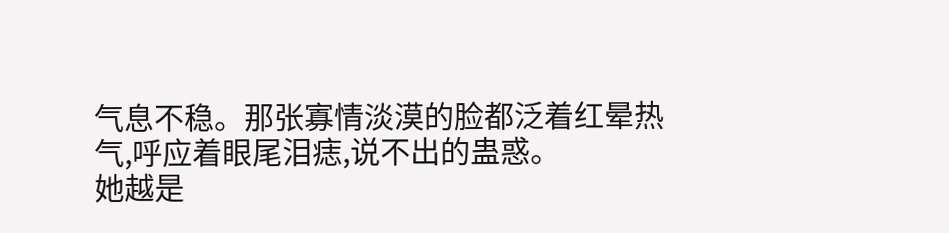气息不稳。那张寡情淡漠的脸都泛着红晕热气,呼应着眼尾泪痣,说不出的蛊惑。
她越是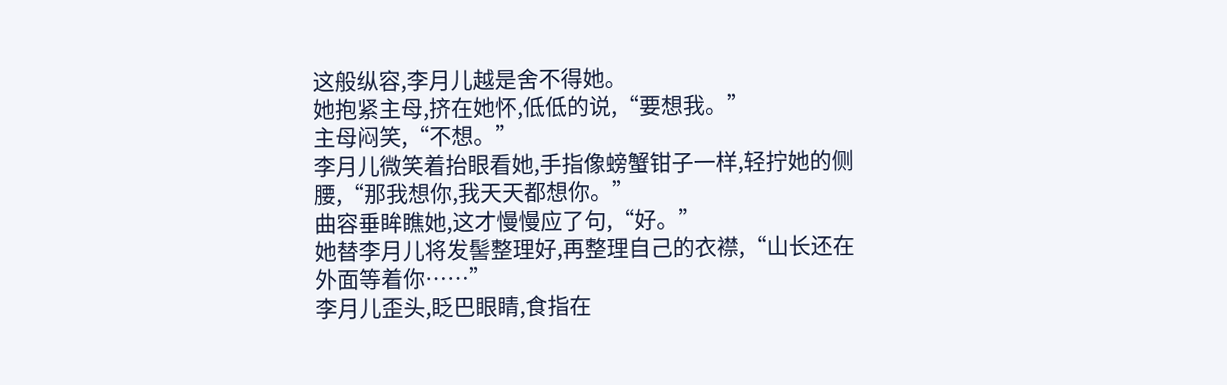这般纵容,李月儿越是舍不得她。
她抱紧主母,挤在她怀,低低的说,“要想我。”
主母闷笑,“不想。”
李月儿微笑着抬眼看她,手指像螃蟹钳子一样,轻拧她的侧腰,“那我想你,我天天都想你。”
曲容垂眸瞧她,这才慢慢应了句,“好。”
她替李月儿将发髻整理好,再整理自己的衣襟,“山长还在外面等着你……”
李月儿歪头,眨巴眼睛,食指在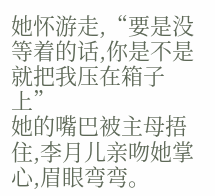她怀游走,“要是没等着的话,你是不是就把我压在箱子上”
她的嘴巴被主母捂住,李月儿亲吻她掌心,眉眼弯弯。